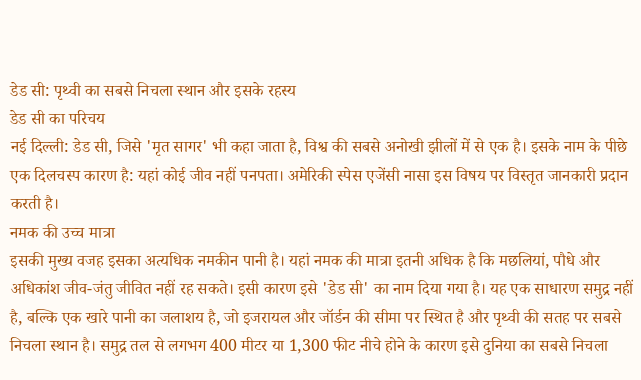डेड सी: पृथ्वी का सबसे निचला स्थान और इसके रहस्य
डेड सी का परिचय
नई दिल्ली: डेड सी, जिसे 'मृत सागर' भी कहा जाता है, विश्व की सबसे अनोखी झीलों में से एक है। इसके नाम के पीछे एक दिलचस्प कारण है: यहां कोई जीव नहीं पनपता। अमेरिकी स्पेस एजेंसी नासा इस विषय पर विस्तृत जानकारी प्रदान करती है।
नमक की उच्च मात्रा
इसकी मुख्य वजह इसका अत्यधिक नमकीन पानी है। यहां नमक की मात्रा इतनी अधिक है कि मछलियां, पौधे और अधिकांश जीव-जंतु जीवित नहीं रह सकते। इसी कारण इसे 'डेड सी' का नाम दिया गया है। यह एक साधारण समुद्र नहीं है, बल्कि एक खारे पानी का जलाशय है, जो इजरायल और जॉर्डन की सीमा पर स्थित है और पृथ्वी की सतह पर सबसे निचला स्थान है। समुद्र तल से लगभग 400 मीटर या 1,300 फीट नीचे होने के कारण इसे दुनिया का सबसे निचला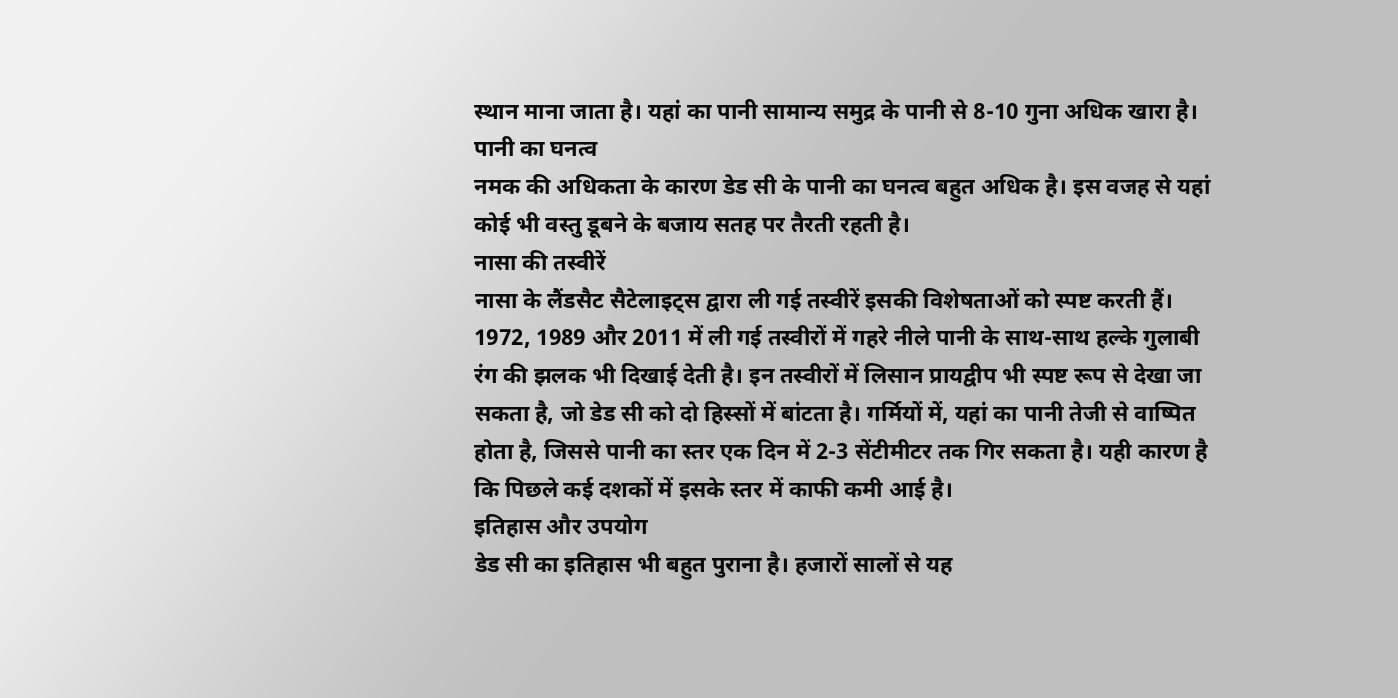स्थान माना जाता है। यहां का पानी सामान्य समुद्र के पानी से 8-10 गुना अधिक खारा है।
पानी का घनत्व
नमक की अधिकता के कारण डेड सी के पानी का घनत्व बहुत अधिक है। इस वजह से यहां कोई भी वस्तु डूबने के बजाय सतह पर तैरती रहती है।
नासा की तस्वीरें
नासा के लैंडसैट सैटेलाइट्स द्वारा ली गई तस्वीरें इसकी विशेषताओं को स्पष्ट करती हैं। 1972, 1989 और 2011 में ली गई तस्वीरों में गहरे नीले पानी के साथ-साथ हल्के गुलाबी रंग की झलक भी दिखाई देती है। इन तस्वीरों में लिसान प्रायद्वीप भी स्पष्ट रूप से देखा जा सकता है, जो डेड सी को दो हिस्सों में बांटता है। गर्मियों में, यहां का पानी तेजी से वाष्पित होता है, जिससे पानी का स्तर एक दिन में 2-3 सेंटीमीटर तक गिर सकता है। यही कारण है कि पिछले कई दशकों में इसके स्तर में काफी कमी आई है।
इतिहास और उपयोग
डेड सी का इतिहास भी बहुत पुराना है। हजारों सालों से यह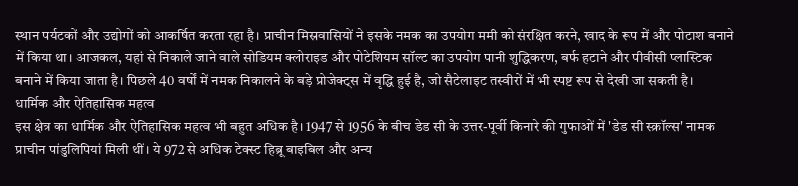स्थान पर्यटकों और उद्योगों को आकर्षित करता रहा है। प्राचीन मिस्रवासियों ने इसके नमक का उपयोग ममी को संरक्षित करने, खाद के रूप में और पोटाश बनाने में किया था। आजकल, यहां से निकाले जाने वाले सोडियम क्लोराइड और पोटेशियम सॉल्ट का उपयोग पानी शुद्धिकरण, बर्फ हटाने और पीवीसी प्लास्टिक बनाने में किया जाता है। पिछले 40 वर्षों में नमक निकालने के बड़े प्रोजेक्ट्स में वृद्धि हुई है, जो सैटेलाइट तस्वीरों में भी स्पष्ट रूप से देखी जा सकती है।
धार्मिक और ऐतिहासिक महत्व
इस क्षेत्र का धार्मिक और ऐतिहासिक महत्व भी बहुत अधिक है। 1947 से 1956 के बीच डेड सी के उत्तर-पूर्वी किनारे की गुफाओं में 'डेड सी स्क्रॉल्स' नामक प्राचीन पांडुलिपियां मिली थीं। ये 972 से अधिक टेक्स्ट हिब्रू बाइबिल और अन्य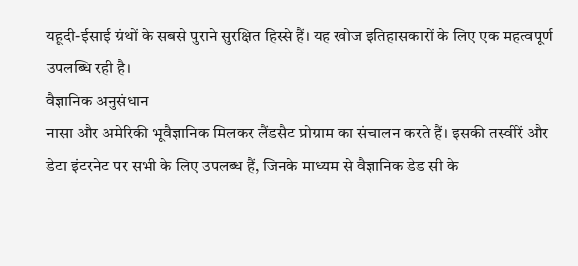यहूदी-ईसाई ग्रंथों के सबसे पुराने सुरक्षित हिस्से हैं। यह खोज इतिहासकारों के लिए एक महत्वपूर्ण उपलब्धि रही है।
वैज्ञानिक अनुसंधान
नासा और अमेरिकी भूवैज्ञानिक मिलकर लैंडसैट प्रोग्राम का संचालन करते हैं। इसकी तस्वीरें और डेटा इंटरनेट पर सभी के लिए उपलब्ध हैं, जिनके माध्यम से वैज्ञानिक डेड सी के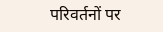परिवर्तनों पर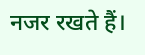नजर रखते हैं।